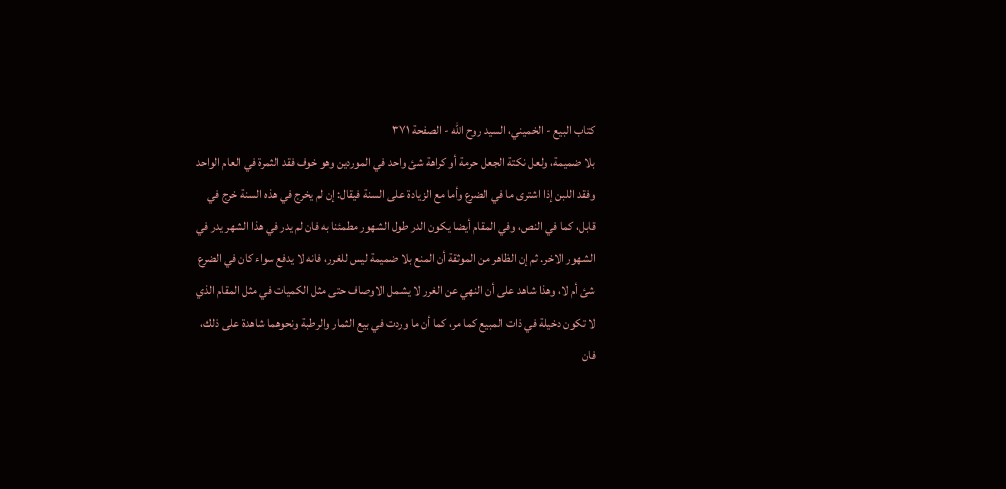كتاب البيع - الخميني، السيد روح الله - الصفحة ٣٧١
بلا ضميمة، ولعل نكتة الجعل حرمة أو كراهة شئ واحد في الموردين وهو خوف فقد الثمرة في العام الواحد وفقد اللبن إذا اشترى ما في الضرع وأما مع الزيادة على السنة فيقال: إن لم يخرج في هذه السنة خرج في قابل، كما في النص، وفي المقام أيضا يكون الدر طول الشهور مطمئنا به فان لم يدر في هذا الشهر يدر في الشهور الاخر. ثم إن الظاهر من الموثقة أن المنع بلا ضميمة ليس للغرر، فانه لا يدفع سواء كان في الضرع شئ أم لا، وهذا شاهد على أن النهي عن الغرر لا يشمل الاوصاف حتى مثل الكميات في مثل المقام الذي لا تكون دخيلة في ذات المبيع كما مر، كما أن ما وردت في بيع الثمار والرطبة ونحوهما شاهدة على ذلك، فان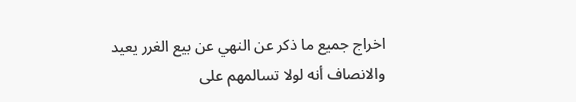اخراج جميع ما ذكر عن النهي عن بيع الغرر يعيد والانصاف أنه لولا تسالمهم على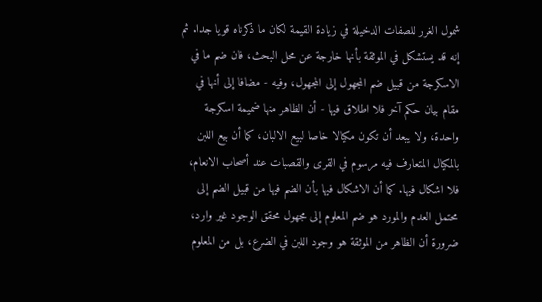شمول الغرر للصفات الدخيلة في زيادة القيمة لكان ما ذكرناه قويا جدا. ثم إنه قد يستشكل في الموثقة بأنها خارجة عن محل البحث، فان ضم ما في الاسكرجة من قبيل ضم المجهول إلى المجهول، وفيه - مضافا إلى أنها في مقام بيان حكم آخر فلا اطلاق فيها - أن الظاهر منها ضميمة اسكرجة واحدة، ولا يبعد أن تكون مكيالا خاصا لبيع الالبان، كما أن بيع اللبن بالمكيال المتعارف فيه مرسوم في القرى والقصبات عند أصحاب الانعام، فلا اشكال فيها. كما أن الاشكال فيها بأن الضم فيها من قبيل الضم إلى محتمل العدم والمورد هو ضم المعلوم إلى مجهول محقق الوجود غير وارد، ضرورة أن الظاهر من الموثقة هو وجود اللبن في الضرع، بل من المعلوم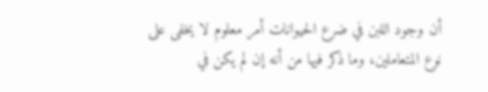أن وجود اللبن في ضرع الحيوانات أمر معلوم لا يخفى على نوع المتعاملين، وما ذكر فيها من أنه إن لم يكن في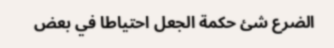الضرع شئ حكمة الجعل احتياطا في بعض